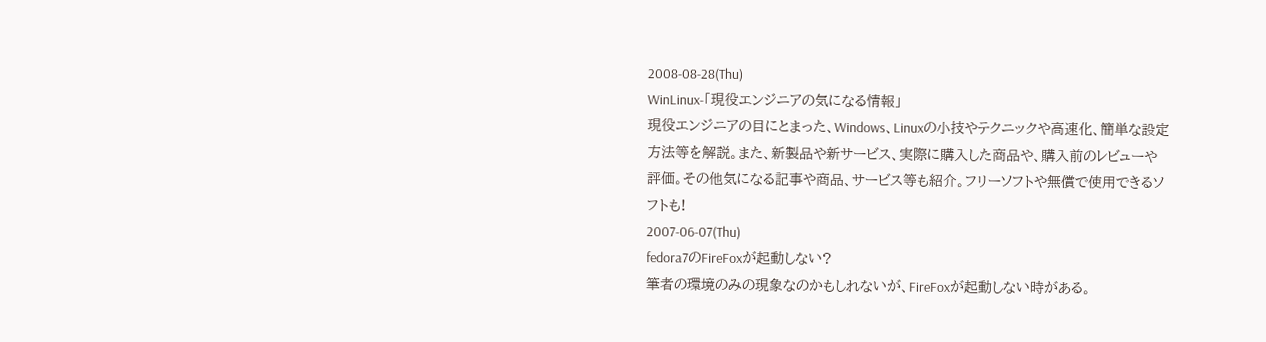2008-08-28(Thu)
WinLinux-「現役エンジニアの気になる情報」
現役エンジニアの目にとまった、Windows、Linuxの小技やテクニックや高速化、簡単な設定方法等を解説。また、新製品や新サービス、実際に購入した商品や、購入前のレビューや評価。その他気になる記事や商品、サービス等も紹介。フリーソフトや無償で使用できるソフトも!
2007-06-07(Thu)
fedora7のFireFoxが起動しない?
筆者の環境のみの現象なのかもしれないが、FireFoxが起動しない時がある。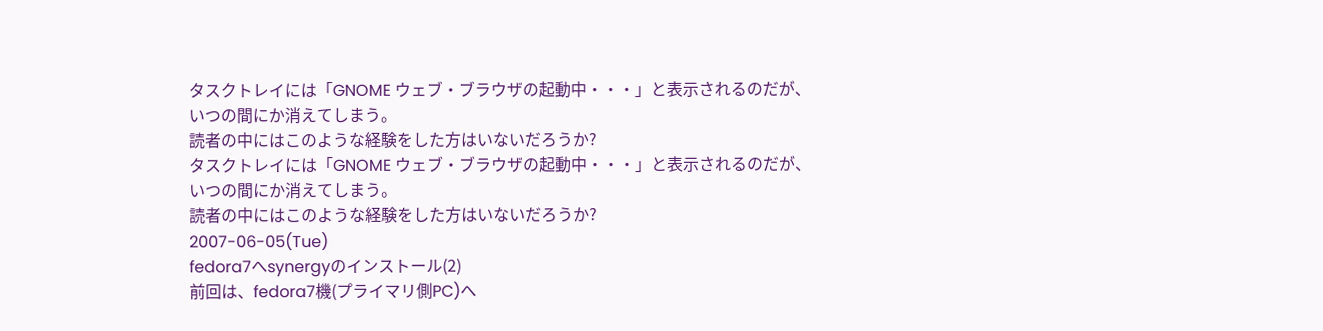タスクトレイには「GNOME ウェブ・ブラウザの起動中・・・」と表示されるのだが、
いつの間にか消えてしまう。
読者の中にはこのような経験をした方はいないだろうか?
タスクトレイには「GNOME ウェブ・ブラウザの起動中・・・」と表示されるのだが、
いつの間にか消えてしまう。
読者の中にはこのような経験をした方はいないだろうか?
2007-06-05(Tue)
fedora7へsynergyのインストール(2)
前回は、fedora7機(プライマリ側PC)へ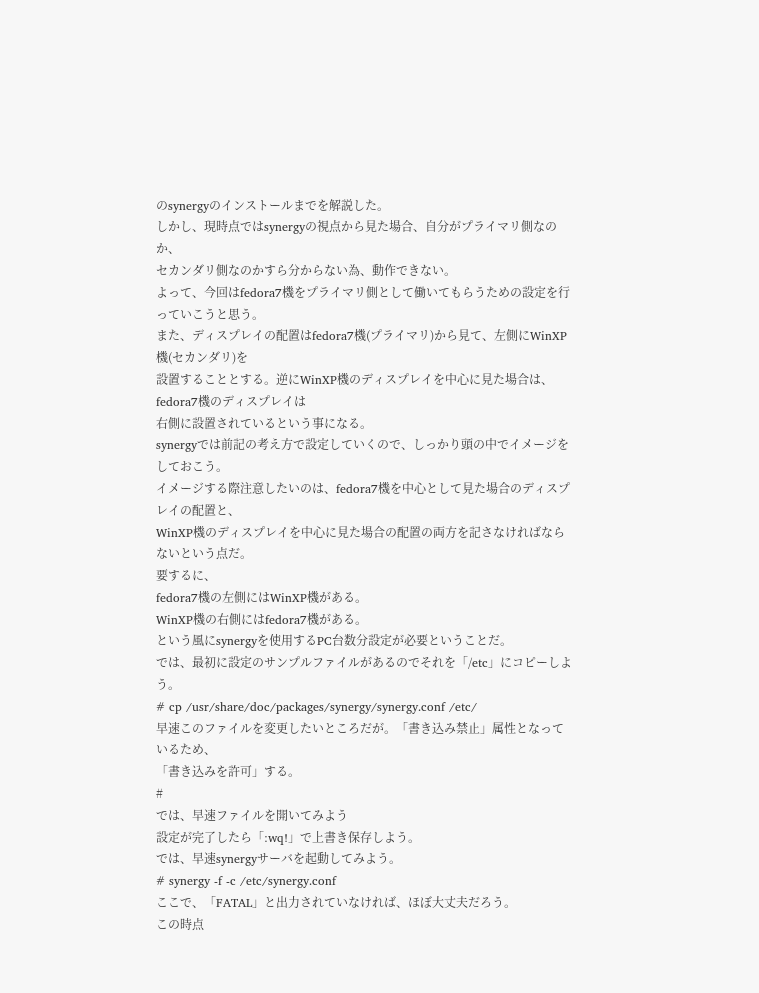のsynergyのインストールまでを解説した。
しかし、現時点ではsynergyの視点から見た場合、自分がプライマリ側なのか、
セカンダリ側なのかすら分からない為、動作できない。
よって、今回はfedora7機をプライマリ側として働いてもらうための設定を行っていこうと思う。
また、ディスプレイの配置はfedora7機(プライマリ)から見て、左側にWinXP機(セカンダリ)を
設置することとする。逆にWinXP機のディスプレイを中心に見た場合は、fedora7機のディスプレイは
右側に設置されているという事になる。
synergyでは前記の考え方で設定していくので、しっかり頭の中でイメージをしておこう。
イメージする際注意したいのは、fedora7機を中心として見た場合のディスプレイの配置と、
WinXP機のディスプレイを中心に見た場合の配置の両方を記さなければならないという点だ。
要するに、
fedora7機の左側にはWinXP機がある。
WinXP機の右側にはfedora7機がある。
という風にsynergyを使用するPC台数分設定が必要ということだ。
では、最初に設定のサンプルファイルがあるのでそれを「/etc」にコピーしよう。
# cp /usr/share/doc/packages/synergy/synergy.conf /etc/
早速このファイルを変更したいところだが。「書き込み禁止」属性となっているため、
「書き込みを許可」する。
#
では、早速ファイルを開いてみよう
設定が完了したら「:wq!」で上書き保存しよう。
では、早速synergyサーバを起動してみよう。
# synergy -f -c /etc/synergy.conf
ここで、「FATAL」と出力されていなければ、ほぼ大丈夫だろう。
この時点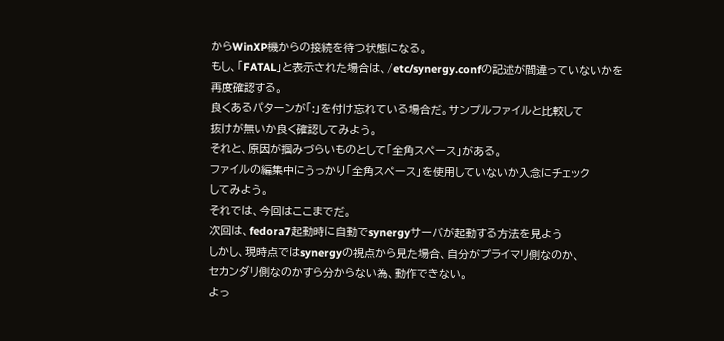からWinXP機からの接続を待つ状態になる。
もし、「FATAL」と表示された場合は、/etc/synergy.confの記述が間違っていないかを
再度確認する。
良くあるパターンが「:」を付け忘れている場合だ。サンプルファイルと比較して
抜けが無いか良く確認してみよう。
それと、原因が掴みづらいものとして「全角スペース」がある。
ファイルの編集中にうっかり「全角スペース」を使用していないか入念にチェック
してみよう。
それでは、今回はここまでだ。
次回は、fedora7起動時に自動でsynergyサーバが起動する方法を見よう
しかし、現時点ではsynergyの視点から見た場合、自分がプライマリ側なのか、
セカンダリ側なのかすら分からない為、動作できない。
よっ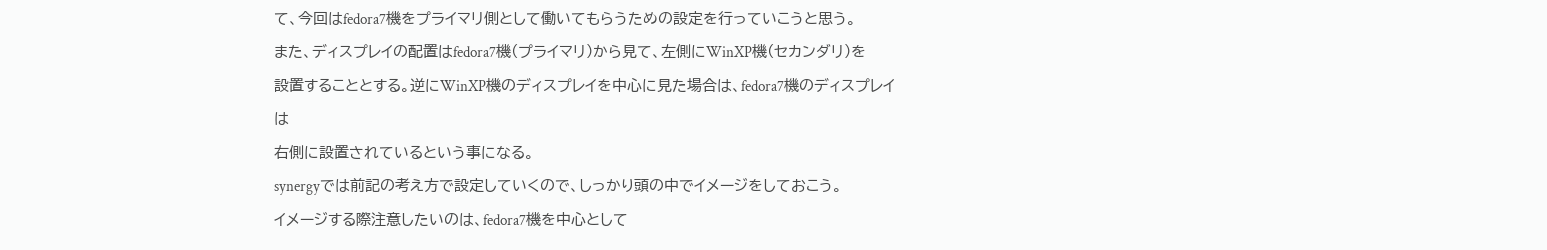て、今回はfedora7機をプライマリ側として働いてもらうための設定を行っていこうと思う。
また、ディスプレイの配置はfedora7機(プライマリ)から見て、左側にWinXP機(セカンダリ)を
設置することとする。逆にWinXP機のディスプレイを中心に見た場合は、fedora7機のディスプレイは
右側に設置されているという事になる。
synergyでは前記の考え方で設定していくので、しっかり頭の中でイメージをしておこう。
イメージする際注意したいのは、fedora7機を中心として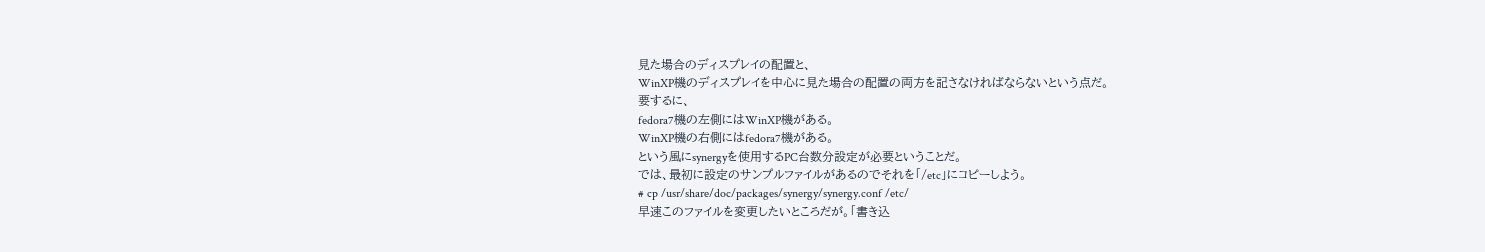見た場合のディスプレイの配置と、
WinXP機のディスプレイを中心に見た場合の配置の両方を記さなければならないという点だ。
要するに、
fedora7機の左側にはWinXP機がある。
WinXP機の右側にはfedora7機がある。
という風にsynergyを使用するPC台数分設定が必要ということだ。
では、最初に設定のサンプルファイルがあるのでそれを「/etc」にコピーしよう。
# cp /usr/share/doc/packages/synergy/synergy.conf /etc/
早速このファイルを変更したいところだが。「書き込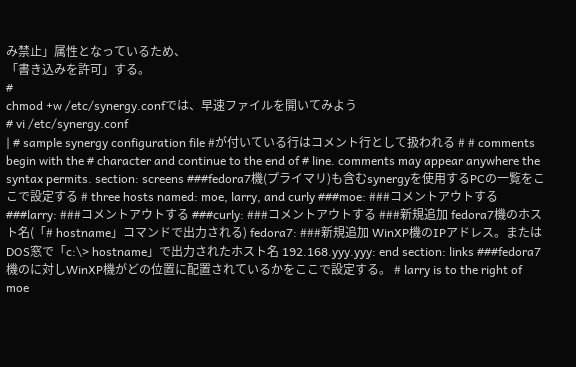み禁止」属性となっているため、
「書き込みを許可」する。
#
chmod +w /etc/synergy.confでは、早速ファイルを開いてみよう
# vi /etc/synergy.conf
| # sample synergy configuration file #が付いている行はコメント行として扱われる # # comments begin with the # character and continue to the end of # line. comments may appear anywhere the syntax permits. section: screens ###fedora7機(プライマリ)も含むsynergyを使用するPCの一覧をここで設定する # three hosts named: moe, larry, and curly ###moe: ###コメントアウトする ###larry: ###コメントアウトする ###curly: ###コメントアウトする ###新規追加 fedora7機のホスト名(「# hostname」コマンドで出力される) fedora7: ###新規追加 WinXP機のIPアドレス。またはDOS窓で「c:\> hostname」で出力されたホスト名 192.168.yyy.yyy: end section: links ###fedora7機のに対しWinXP機がどの位置に配置されているかをここで設定する。 # larry is to the right of moe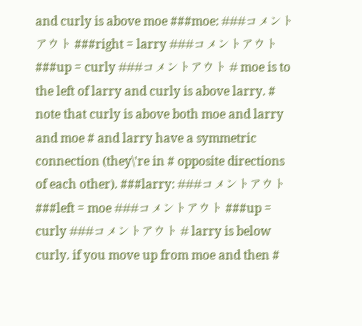and curly is above moe ###moe: ###コメントアウト ###right = larry ###コメントアウト ###up = curly ###コメントアウト # moe is to the left of larry and curly is above larry. # note that curly is above both moe and larry and moe # and larry have a symmetric connection (they\'re in # opposite directions of each other). ###larry: ###コメントアウト ###left = moe ###コメントアウト ###up = curly ###コメントアウト # larry is below curly. if you move up from moe and then #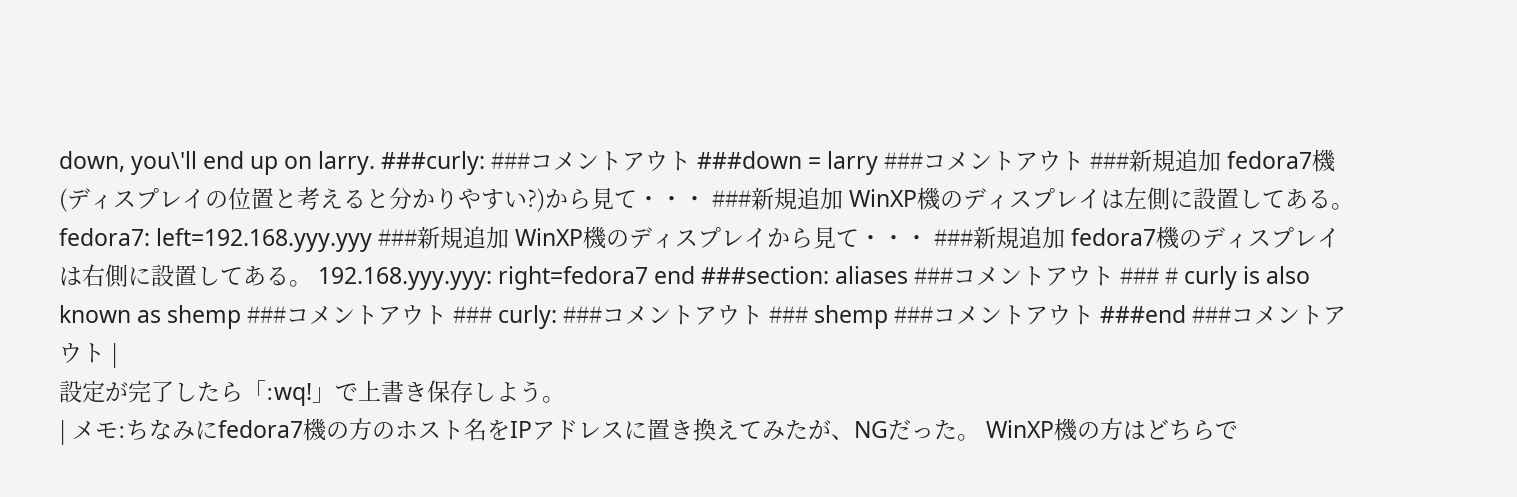down, you\'ll end up on larry. ###curly: ###コメントアウト ###down = larry ###コメントアウト ###新規追加 fedora7機(ディスプレイの位置と考えると分かりやすい?)から見て・・・ ###新規追加 WinXP機のディスプレイは左側に設置してある。 fedora7: left=192.168.yyy.yyy ###新規追加 WinXP機のディスプレイから見て・・・ ###新規追加 fedora7機のディスプレイは右側に設置してある。 192.168.yyy.yyy: right=fedora7 end ###section: aliases ###コメントアウト ### # curly is also known as shemp ###コメントアウト ### curly: ###コメントアウト ### shemp ###コメントアウト ###end ###コメントアウト |
設定が完了したら「:wq!」で上書き保存しよう。
| メモ:ちなみにfedora7機の方のホスト名をIPアドレスに置き換えてみたが、NGだった。 WinXP機の方はどちらで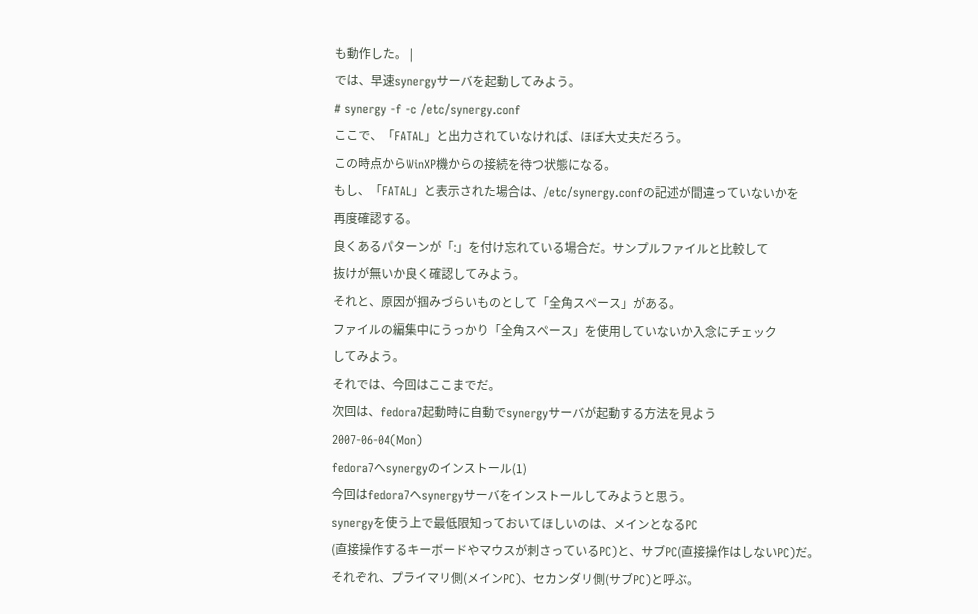も動作した。 |
では、早速synergyサーバを起動してみよう。
# synergy -f -c /etc/synergy.conf
ここで、「FATAL」と出力されていなければ、ほぼ大丈夫だろう。
この時点からWinXP機からの接続を待つ状態になる。
もし、「FATAL」と表示された場合は、/etc/synergy.confの記述が間違っていないかを
再度確認する。
良くあるパターンが「:」を付け忘れている場合だ。サンプルファイルと比較して
抜けが無いか良く確認してみよう。
それと、原因が掴みづらいものとして「全角スペース」がある。
ファイルの編集中にうっかり「全角スペース」を使用していないか入念にチェック
してみよう。
それでは、今回はここまでだ。
次回は、fedora7起動時に自動でsynergyサーバが起動する方法を見よう
2007-06-04(Mon)
fedora7へsynergyのインストール(1)
今回はfedora7へsynergyサーバをインストールしてみようと思う。
synergyを使う上で最低限知っておいてほしいのは、メインとなるPC
(直接操作するキーボードやマウスが刺さっているPC)と、サブPC(直接操作はしないPC)だ。
それぞれ、プライマリ側(メインPC)、セカンダリ側(サブPC)と呼ぶ。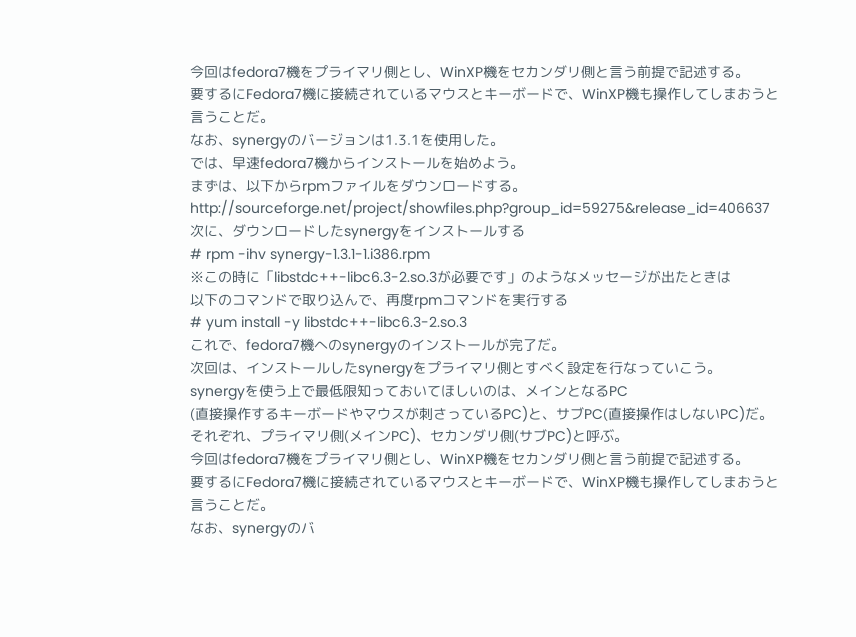今回はfedora7機をプライマリ側とし、WinXP機をセカンダリ側と言う前提で記述する。
要するにFedora7機に接続されているマウスとキーボードで、WinXP機も操作してしまおうと
言うことだ。
なお、synergyのバージョンは1.3.1を使用した。
では、早速fedora7機からインストールを始めよう。
まずは、以下からrpmファイルをダウンロードする。
http://sourceforge.net/project/showfiles.php?group_id=59275&release_id=406637
次に、ダウンロードしたsynergyをインストールする
# rpm -ihv synergy-1.3.1-1.i386.rpm
※この時に「libstdc++-libc6.3-2.so.3が必要です」のようなメッセージが出たときは
以下のコマンドで取り込んで、再度rpmコマンドを実行する
# yum install -y libstdc++-libc6.3-2.so.3
これで、fedora7機へのsynergyのインストールが完了だ。
次回は、インストールしたsynergyをプライマリ側とすべく設定を行なっていこう。
synergyを使う上で最低限知っておいてほしいのは、メインとなるPC
(直接操作するキーボードやマウスが刺さっているPC)と、サブPC(直接操作はしないPC)だ。
それぞれ、プライマリ側(メインPC)、セカンダリ側(サブPC)と呼ぶ。
今回はfedora7機をプライマリ側とし、WinXP機をセカンダリ側と言う前提で記述する。
要するにFedora7機に接続されているマウスとキーボードで、WinXP機も操作してしまおうと
言うことだ。
なお、synergyのバ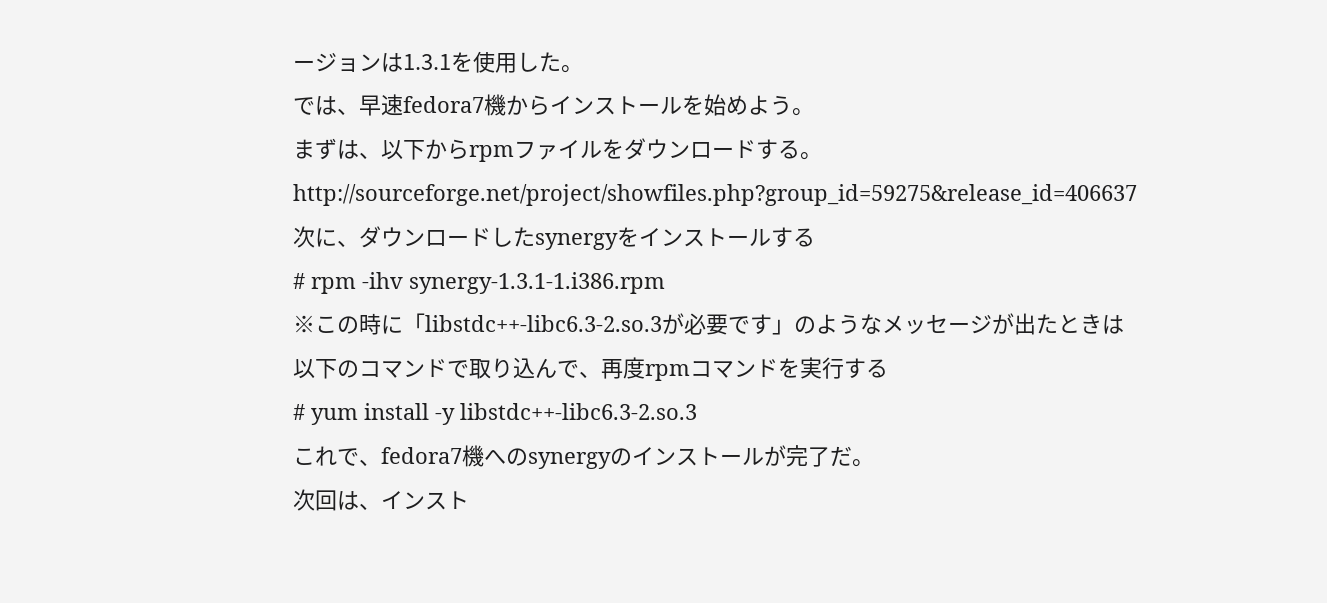ージョンは1.3.1を使用した。
では、早速fedora7機からインストールを始めよう。
まずは、以下からrpmファイルをダウンロードする。
http://sourceforge.net/project/showfiles.php?group_id=59275&release_id=406637
次に、ダウンロードしたsynergyをインストールする
# rpm -ihv synergy-1.3.1-1.i386.rpm
※この時に「libstdc++-libc6.3-2.so.3が必要です」のようなメッセージが出たときは
以下のコマンドで取り込んで、再度rpmコマンドを実行する
# yum install -y libstdc++-libc6.3-2.so.3
これで、fedora7機へのsynergyのインストールが完了だ。
次回は、インスト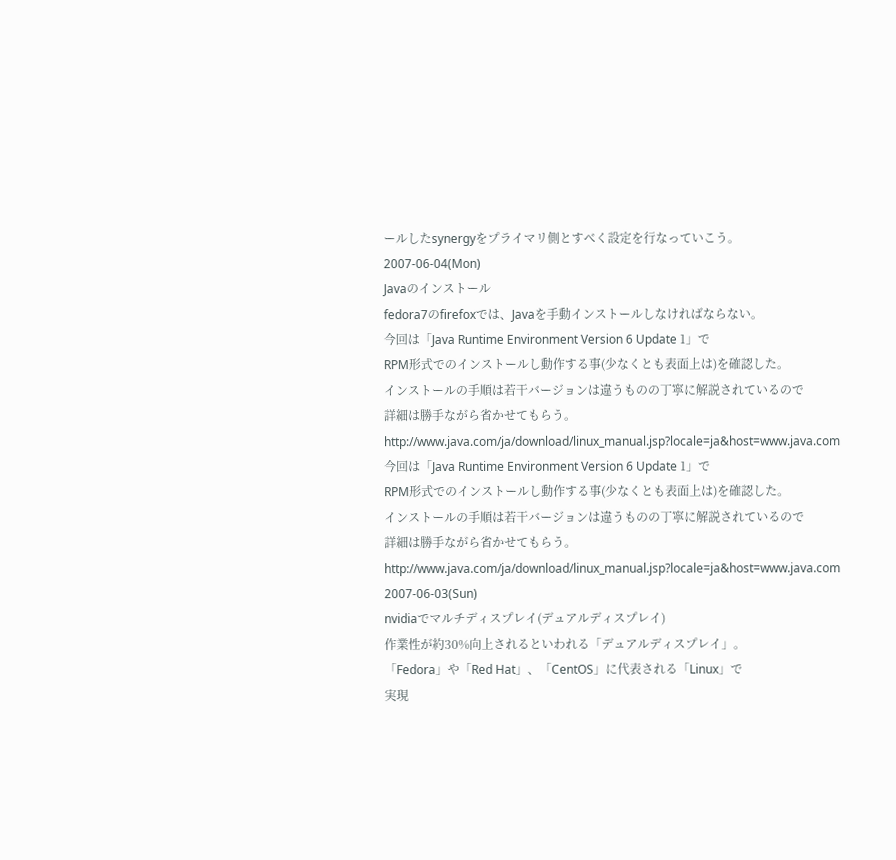ールしたsynergyをプライマリ側とすべく設定を行なっていこう。
2007-06-04(Mon)
Javaのインストール
fedora7のfirefoxでは、Javaを手動インストールしなければならない。
今回は「Java Runtime Environment Version 6 Update 1」で
RPM形式でのインストールし動作する事(少なくとも表面上は)を確認した。
インストールの手順は若干バージョンは違うものの丁寧に解説されているので
詳細は勝手ながら省かせてもらう。
http://www.java.com/ja/download/linux_manual.jsp?locale=ja&host=www.java.com
今回は「Java Runtime Environment Version 6 Update 1」で
RPM形式でのインストールし動作する事(少なくとも表面上は)を確認した。
インストールの手順は若干バージョンは違うものの丁寧に解説されているので
詳細は勝手ながら省かせてもらう。
http://www.java.com/ja/download/linux_manual.jsp?locale=ja&host=www.java.com
2007-06-03(Sun)
nvidiaでマルチディスプレイ(デュアルディスプレイ)
作業性が約30%向上されるといわれる「デュアルディスプレイ」。
「Fedora」や「Red Hat」、「CentOS」に代表される「Linux」で
実現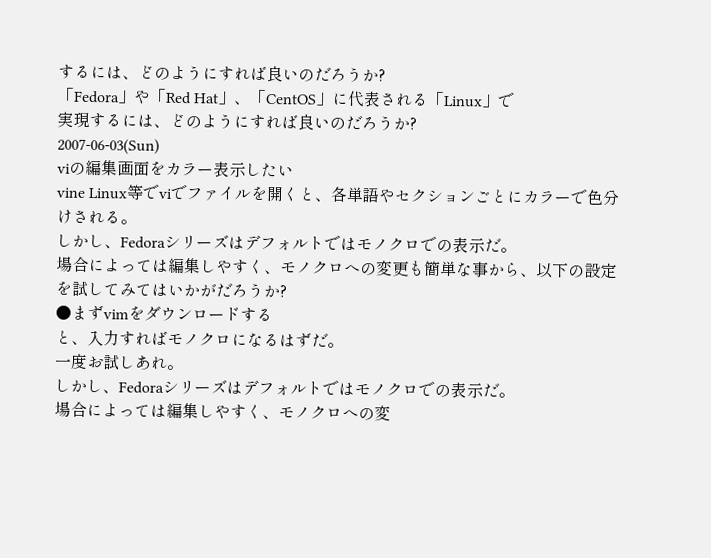するには、どのようにすれば良いのだろうか?
「Fedora」や「Red Hat」、「CentOS」に代表される「Linux」で
実現するには、どのようにすれば良いのだろうか?
2007-06-03(Sun)
viの編集画面をカラー表示したい
vine Linux等でviでファイルを開くと、各単語やセクションごとにカラーで色分けされる。
しかし、Fedoraシリーズはデフォルトではモノクロでの表示だ。
場合によっては編集しやすく、モノクロへの変更も簡単な事から、以下の設定を試してみてはいかがだろうか?
●まずvimをダウンロードする
と、入力すればモノクロになるはずだ。
一度お試しあれ。
しかし、Fedoraシリーズはデフォルトではモノクロでの表示だ。
場合によっては編集しやすく、モノクロへの変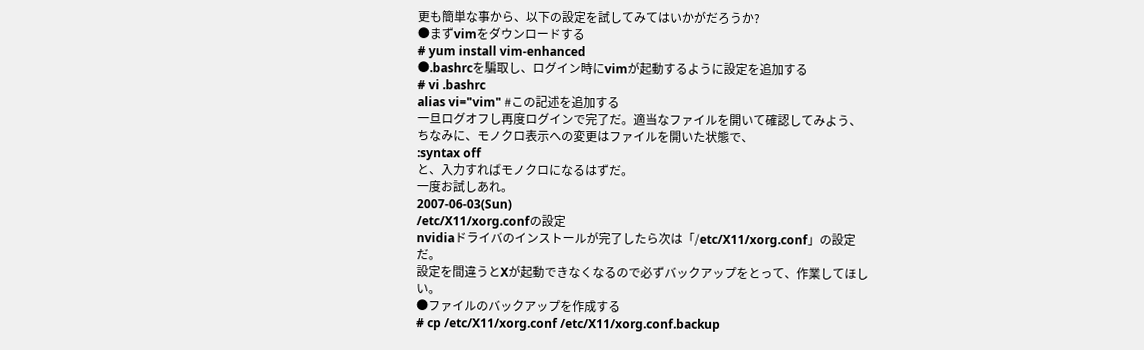更も簡単な事から、以下の設定を試してみてはいかがだろうか?
●まずvimをダウンロードする
# yum install vim-enhanced
●.bashrcを騙取し、ログイン時にvimが起動するように設定を追加する
# vi .bashrc
alias vi="vim" #この記述を追加する
一旦ログオフし再度ログインで完了だ。適当なファイルを開いて確認してみよう、
ちなみに、モノクロ表示への変更はファイルを開いた状態で、
:syntax off
と、入力すればモノクロになるはずだ。
一度お試しあれ。
2007-06-03(Sun)
/etc/X11/xorg.confの設定
nvidiaドライバのインストールが完了したら次は「/etc/X11/xorg.conf」の設定だ。
設定を間違うとXが起動できなくなるので必ずバックアップをとって、作業してほしい。
●ファイルのバックアップを作成する
# cp /etc/X11/xorg.conf /etc/X11/xorg.conf.backup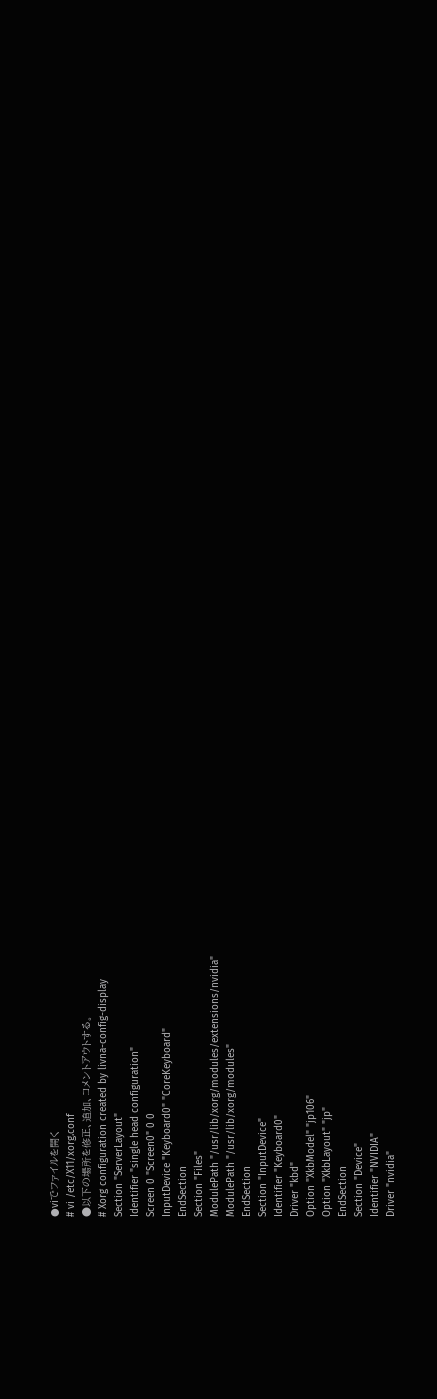●viでファイルを開く
# vi /etc/X11/xorg.conf
●以下の場所を修正、追加、コメントアウトする。
# Xorg configuration created by livna-config-display
Section "ServerLayout"
Identifier "single head configuration"
Screen 0 "Screen0" 0 0
InputDevice "Keyboard0" "CoreKeyboard"
EndSection
Section "Files"
ModulePath "/usr/lib/xorg/modules/extensions/nvidia"
ModulePath "/usr/lib/xorg/modules"
EndSection
Section "InputDevice"
Identifier "Keyboard0"
Driver "kbd"
Option "XkbModel" "jp106"
Option "XkbLayout" "jp"
EndSection
Section "Device"
Identifier "NVIDIA"
Driver "nvidia"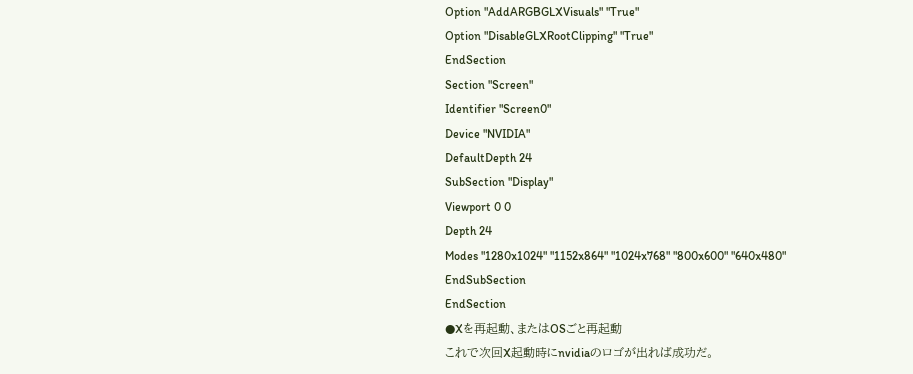Option "AddARGBGLXVisuals" "True"
Option "DisableGLXRootClipping" "True"
EndSection
Section "Screen"
Identifier "Screen0"
Device "NVIDIA"
DefaultDepth 24
SubSection "Display"
Viewport 0 0
Depth 24
Modes "1280x1024" "1152x864" "1024x768" "800x600" "640x480"
EndSubSection
EndSection
●Xを再起動、またはOSごと再起動
これで次回X起動時にnvidiaのロゴが出れば成功だ。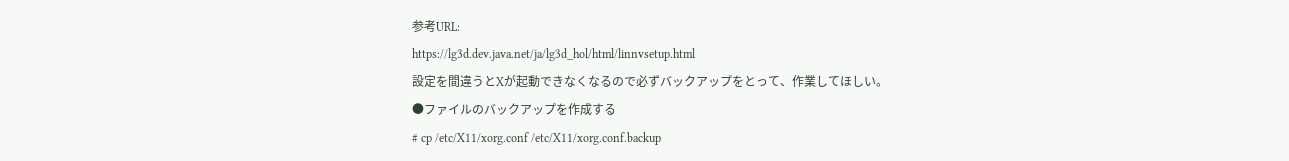参考URL:
https://lg3d.dev.java.net/ja/lg3d_hol/html/linnvsetup.html
設定を間違うとXが起動できなくなるので必ずバックアップをとって、作業してほしい。
●ファイルのバックアップを作成する
# cp /etc/X11/xorg.conf /etc/X11/xorg.conf.backup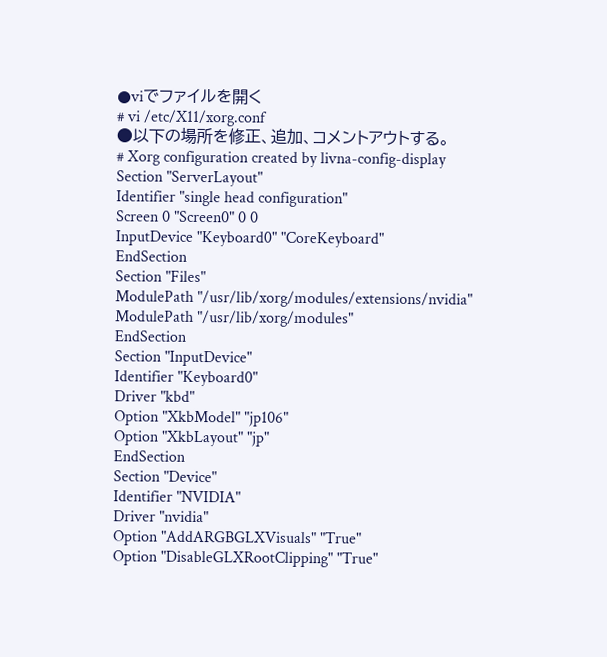●viでファイルを開く
# vi /etc/X11/xorg.conf
●以下の場所を修正、追加、コメントアウトする。
# Xorg configuration created by livna-config-display
Section "ServerLayout"
Identifier "single head configuration"
Screen 0 "Screen0" 0 0
InputDevice "Keyboard0" "CoreKeyboard"
EndSection
Section "Files"
ModulePath "/usr/lib/xorg/modules/extensions/nvidia"
ModulePath "/usr/lib/xorg/modules"
EndSection
Section "InputDevice"
Identifier "Keyboard0"
Driver "kbd"
Option "XkbModel" "jp106"
Option "XkbLayout" "jp"
EndSection
Section "Device"
Identifier "NVIDIA"
Driver "nvidia"
Option "AddARGBGLXVisuals" "True"
Option "DisableGLXRootClipping" "True"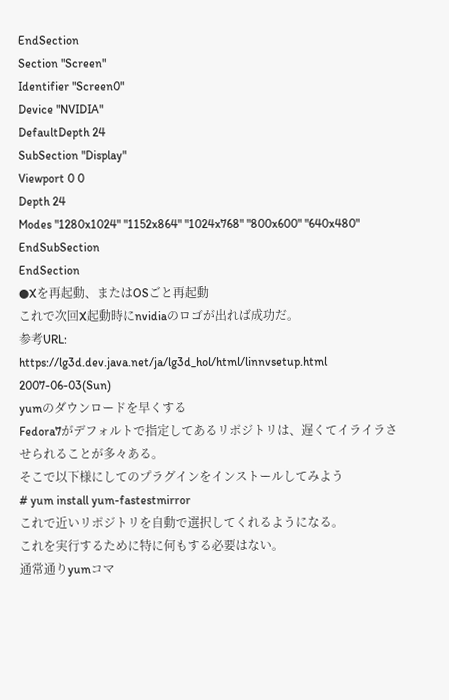EndSection
Section "Screen"
Identifier "Screen0"
Device "NVIDIA"
DefaultDepth 24
SubSection "Display"
Viewport 0 0
Depth 24
Modes "1280x1024" "1152x864" "1024x768" "800x600" "640x480"
EndSubSection
EndSection
●Xを再起動、またはOSごと再起動
これで次回X起動時にnvidiaのロゴが出れば成功だ。
参考URL:
https://lg3d.dev.java.net/ja/lg3d_hol/html/linnvsetup.html
2007-06-03(Sun)
yumのダウンロードを早くする
Fedora7がデフォルトで指定してあるリポジトリは、遅くてイライラさせられることが多々ある。
そこで以下様にしてのプラグインをインストールしてみよう
# yum install yum-fastestmirror
これで近いリポジトリを自動で選択してくれるようになる。
これを実行するために特に何もする必要はない。
通常通りyumコマ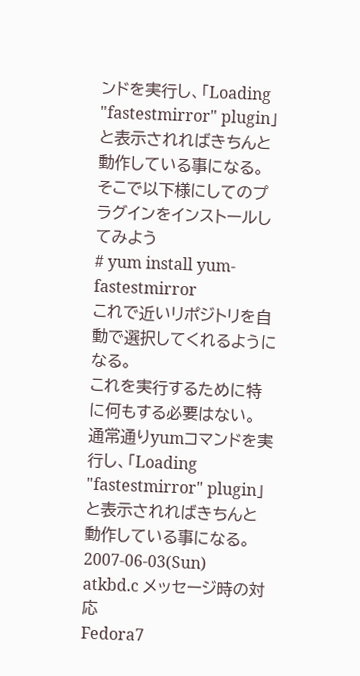ンドを実行し、「Loading "fastestmirror" plugin」と表示されればきちんと動作している事になる。
そこで以下様にしてのプラグインをインストールしてみよう
# yum install yum-fastestmirror
これで近いリポジトリを自動で選択してくれるようになる。
これを実行するために特に何もする必要はない。
通常通りyumコマンドを実行し、「Loading "fastestmirror" plugin」と表示されればきちんと動作している事になる。
2007-06-03(Sun)
atkbd.c メッセージ時の対応
Fedora7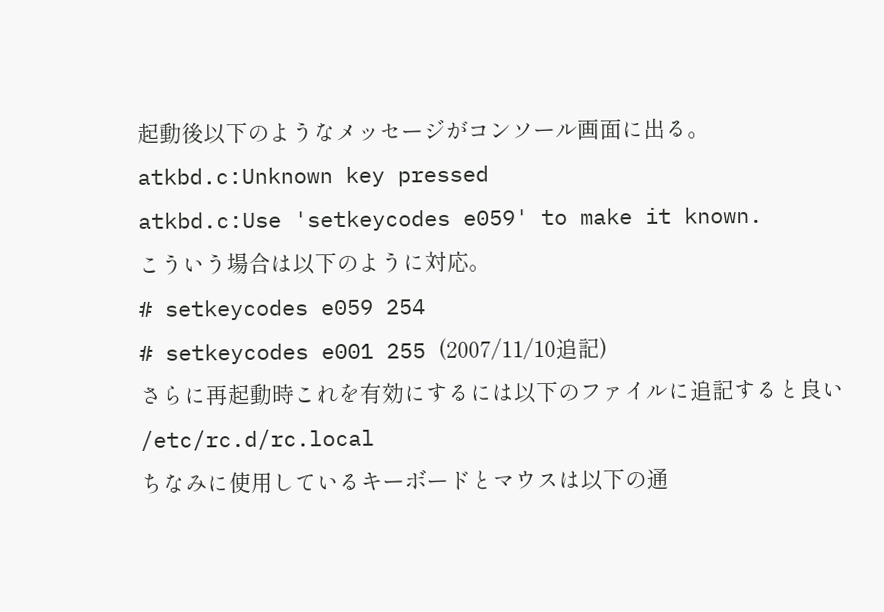起動後以下のようなメッセージがコンソール画面に出る。
atkbd.c:Unknown key pressed
atkbd.c:Use 'setkeycodes e059' to make it known.
こういう場合は以下のように対応。
# setkeycodes e059 254
# setkeycodes e001 255 (2007/11/10追記)
さらに再起動時これを有効にするには以下のファイルに追記すると良い
/etc/rc.d/rc.local
ちなみに使用しているキーボードとマウスは以下の通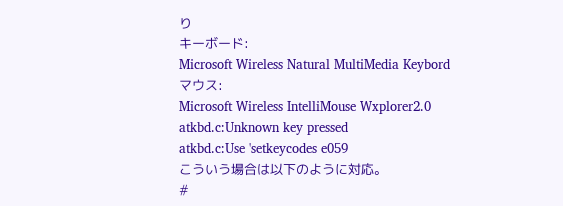り
キーボード:
Microsoft Wireless Natural MultiMedia Keybord
マウス:
Microsoft Wireless IntelliMouse Wxplorer2.0
atkbd.c:Unknown key pressed
atkbd.c:Use 'setkeycodes e059
こういう場合は以下のように対応。
#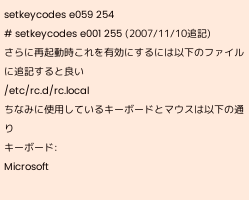setkeycodes e059 254
# setkeycodes e001 255 (2007/11/10追記)
さらに再起動時これを有効にするには以下のファイルに追記すると良い
/etc/rc.d/rc.local
ちなみに使用しているキーボードとマウスは以下の通り
キーボード:
Microsoft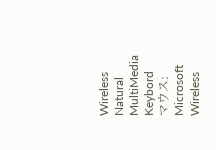Wireless Natural MultiMedia Keybord
マウス:
Microsoft Wireless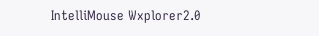IntelliMouse Wxplorer2.0